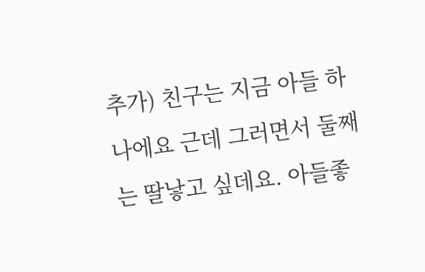추가) 친구는 지금 아들 하나에요 근데 그러면서 둘째는 딸낳고 싶데요. 아들좋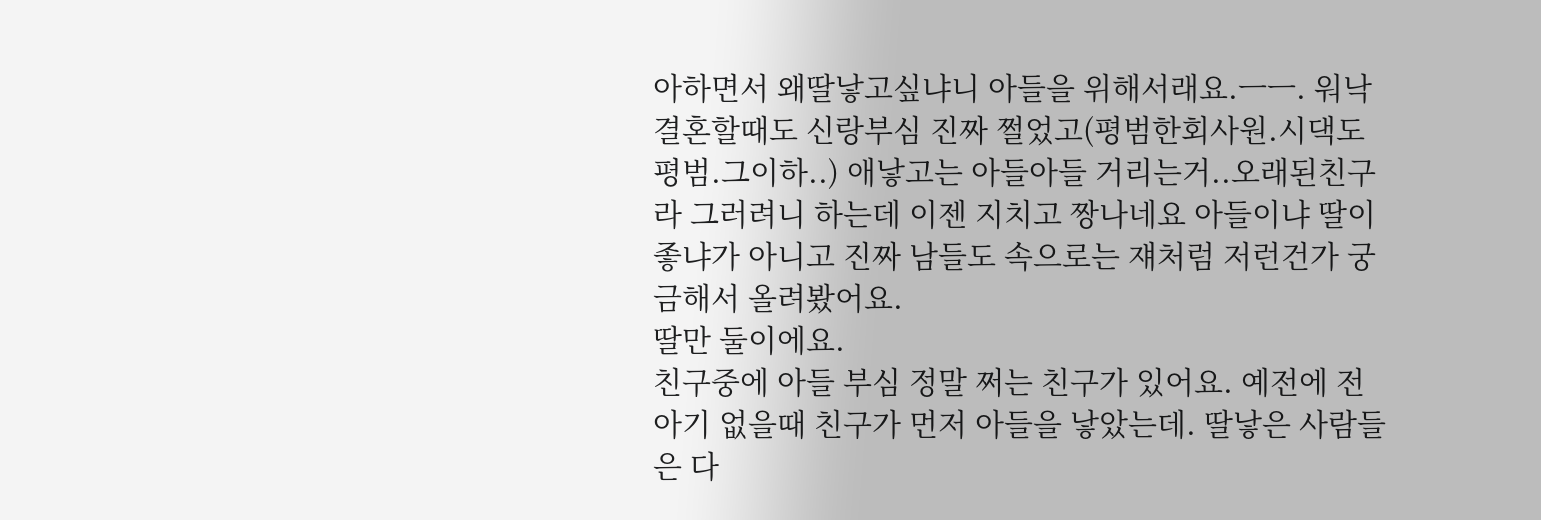아하면서 왜딸낳고싶냐니 아들을 위해서래요.ㅡㅡ. 워낙 결혼할때도 신랑부심 진짜 쩔었고(평범한회사원.시댁도 평범.그이하..) 애낳고는 아들아들 거리는거..오래된친구라 그러려니 하는데 이젠 지치고 짱나네요 아들이냐 딸이좋냐가 아니고 진짜 남들도 속으로는 쟤처럼 저런건가 궁금해서 올려봤어요.
딸만 둘이에요.
친구중에 아들 부심 정말 쩌는 친구가 있어요. 예전에 전 아기 없을때 친구가 먼저 아들을 낳았는데. 딸낳은 사람들은 다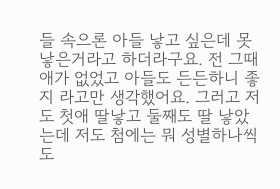들 속으론 아들 낳고 싶은데 못낳은거라고 하더라구요. 전 그때 애가 없었고 아들도 든든하니 좋지 라고만 생각했어요. 그러고 저도 첫애 딸낳고 둘째도 딸 낳았는데 저도 첨에는 뭐 성별하나씩도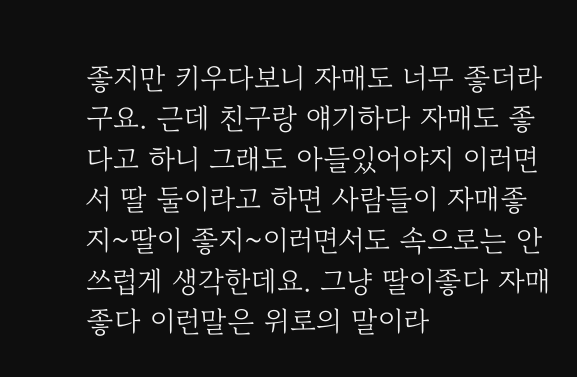좋지만 키우다보니 자매도 너무 좋더라구요. 근데 친구랑 얘기하다 자매도 좋다고 하니 그래도 아들있어야지 이러면서 딸 둘이라고 하면 사람들이 자매좋지~딸이 좋지~이러면서도 속으로는 안쓰럽게 생각한데요. 그냥 딸이좋다 자매좋다 이런말은 위로의 말이라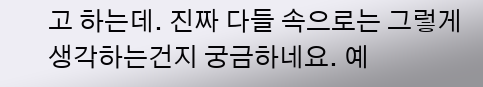고 하는데. 진짜 다들 속으로는 그렇게 생각하는건지 궁금하네요. 예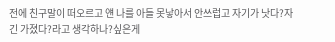전에 친구말이 떠오르고 얜 나를 아들 못낳아서 안쓰럽고 자기가 낫다?자긴 가졌다?라고 생각하나?싶은게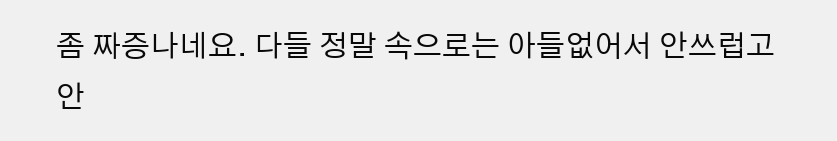좀 짜증나네요. 다들 정말 속으로는 아들없어서 안쓰럽고 안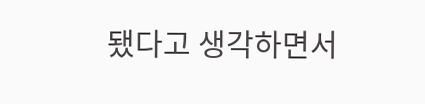됐다고 생각하면서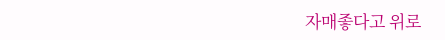자매좋다고 위로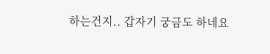하는건지.. 갑자기 궁금도 하네요